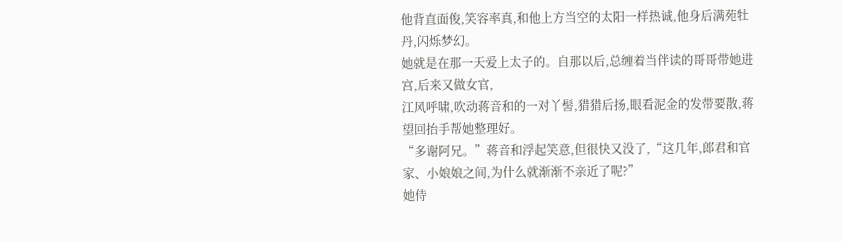他背直面俊,笑容率真,和他上方当空的太阳一样热诚,他身后满苑牡丹,闪烁梦幻。
她就是在那一天爱上太子的。自那以后,总缠着当伴读的哥哥带她进宫,后来又做女官,
江风呼啸,吹动蒋音和的一对丫髻,猎猎后扬,眼看泥金的发带要散,蒋望回抬手帮她整理好。
“多谢阿兄。”蒋音和浮起笑意,但很快又没了,“这几年,郎君和官家、小娘娘之间,为什么就渐渐不亲近了呢?”
她侍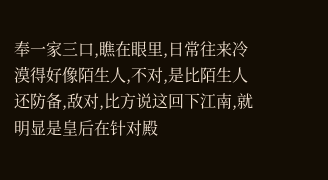奉一家三口,瞧在眼里,日常往来冷漠得好像陌生人,不对,是比陌生人还防备,敌对,比方说这回下江南,就明显是皇后在针对殿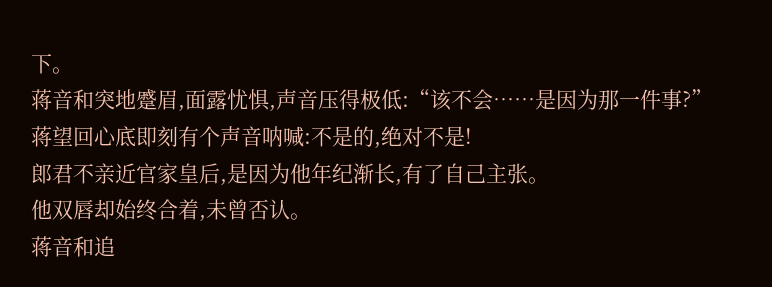下。
蒋音和突地蹙眉,面露忧惧,声音压得极低:“该不会……是因为那一件事?”
蒋望回心底即刻有个声音呐喊:不是的,绝对不是!
郎君不亲近官家皇后,是因为他年纪渐长,有了自己主张。
他双唇却始终合着,未曾否认。
蒋音和追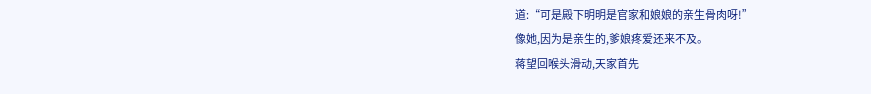道:“可是殿下明明是官家和娘娘的亲生骨肉呀!”
像她,因为是亲生的,爹娘疼爱还来不及。
蒋望回喉头滑动,天家首先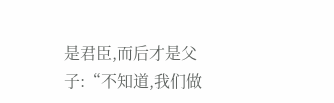是君臣,而后才是父子:“不知道,我们做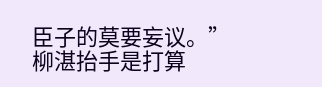臣子的莫要妄议。”
柳湛抬手是打算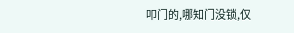叩门的,哪知门没锁,仅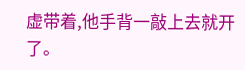虚带着,他手背一敲上去就开了。